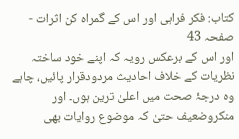کتاب: فکر فراہی اور اس کے گمراہ کن اثرات - صفحہ 43
اور اس کے برعکس رویہ کہ اپنے خود ساختہ نظریات کے خلاف احادیث مردودقرار پائیں، چاہے وہ درجۂ صحت میں اعلیٰ ترین ہوں۔ اور منکروضعیف حتیٰ کہ موضوع روایات بھی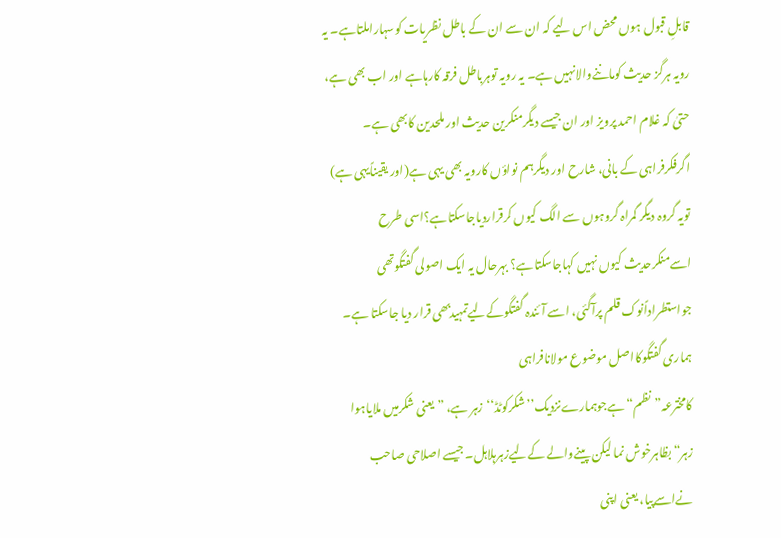قابلِ قبول ہوں محض اس لیے کہ ان سے ان کے باطل نظریات کوسہاراملتاہے۔ یہ رویہ ہرگز حدیث کوماننےوالانہیں ہے۔ یہ رویہ توہرباطل فرقہ کارہاہے اور اب بھی ہے، حتیٰ کہ غلام احمد پرویز اور ان جیسے دیگرمنکرین حدیث اور ملحدین کابھی ہے۔ اگرفکرفراہی کے بانی، شارح اور دیگرہم نواؤں کارویہ بھی یہی ہے(اور یقیناًیہی ہے) تویہ گروہ دیگر گمراہ گروہوں سے الگ کیوں کرقراردیاجاسکتاہے؟اسی طرح اسےمنکرحدیث کیوں نہیں کہاجاسکتاہے؟ بہرحال یہ ایک اصولی گفتگوتھی جواستطراداًنوک قلم پرآگئی، اسے آئندہ گفتگوکےلیےتمہیدبھی قرار دیا جاسکتا ہے۔ ہماری گفتگوکااصل موضوع مولانافراہی کامخترعہ”نظم“ہےجوہمارےنزدیک’’شکرکوٹڈ‘‘زہر ہے، ” یعنی شکرمیں ملایاہوا زہر“بظاہرخوش نما لیکن پینےوالے کےلیےزہرہلاہل۔ جیسے اصلاحی صاحب نےاسےپیا، یعنی اپنی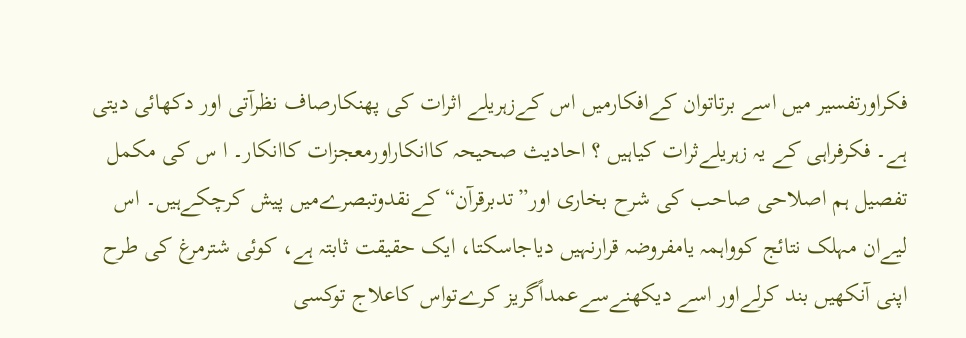فکراورتفسیر میں اسے برتاتوان کےافکارمیں اس کےزہریلے اثرات کی پھنکارصاف نظرآتی اور دکھائی دیتی ہے۔ فکرفراہی کے یہ زہریلےثرات کیاہیں ؟ احادیث صحیحہ کاانکاراورمعجزات کاانکار۔ ا س کی مکمل تفصیل ہم اصلاحی صاحب کی شرح بخاری اور”تدبرقرآن“کےنقدوتبصرےمیں پیش کرچکےہیں۔ اس لیےان مہلک نتائج کوواہمہ یامفروضہ قرارنہیں دیاجاسکتا، ایک حقیقت ثابتہ ہے، کوئی شترمرغ کی طرح اپنی آنکھیں بند کرلےاور اسے دیکھنےسےعمداًگریز کرےتواس کاعلاج توکسی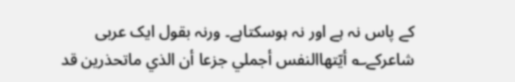کے پاس نہ ہے اور نہ ہوسکتاہے۔ ورنہ بقول ایک عربی شاعرکے؎ أیّتھاالنفس أجملي جزعا أن الذي ماتحذرین قد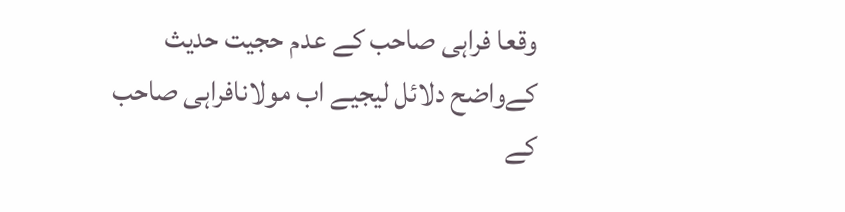وقعا فراہی صاحب کے عدم حجیت حدیث کےواضح دلائل لیجیے اب مولانافراہی صاحب کے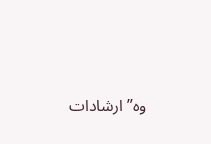وہ”ارشادات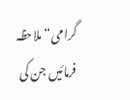گرامی“ ملاحظہ فرمائیں جن کی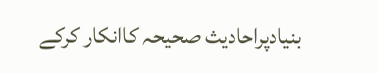بنیادپراحادیث صحیحہ کاانکار کرکے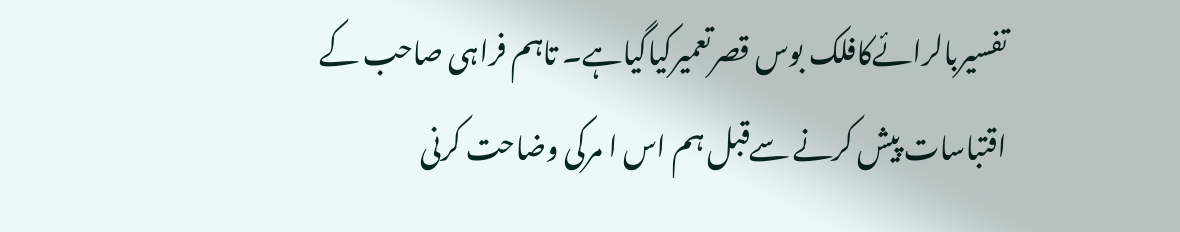تفسیربالرائےکافلک بوس قصرتعمیرکیاگیاہے۔ تاہم فراہی صاحب کے اقتباسات پیش کرنے سےقبل ہم اس ا مرکی وضاحت کرنی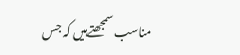مناسب سمجھتےہیں کہ جس